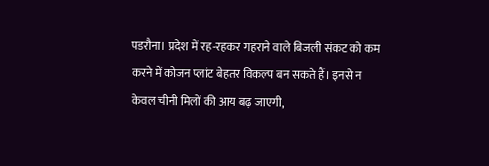पडरौना। प्रदेश में रह-रहकर गहराने वाले बिजली संकट को कम करने में कोजन प्लांट बेहतर विकल्प बन सकते हैं। इनसे न केवल चीनी मिलों की आय बढ़ जाएगी,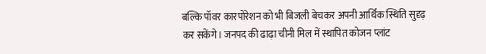बल्कि पॉवर कारपोरेशन को भी बिजली बेचकर अपनी आर्थिक स्थिति सुदृढ़ कर सकेंगे। जनपद की ढाढ़ा चीनी मिल में स्थापित कोजन प्लांट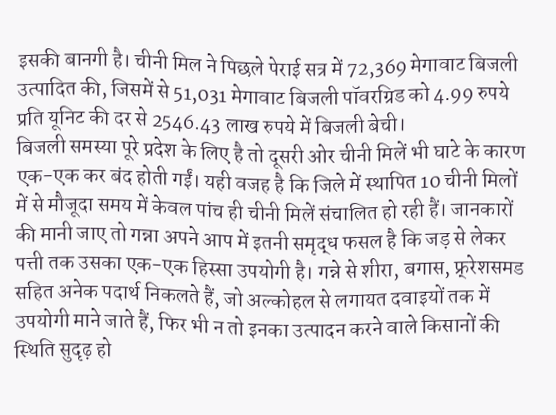इसकी बानगी है। चीनी मिल ने पिछले पेराई सत्र में 72,369 मेगावाट बिजली उत्पादित की, जिसमें से 51,031 मेगावाट बिजली पॉवरग्रिड को 4.99 रुपये प्रति यूनिट की दर से 2546.43 लाख रुपये में बिजली बेची।
बिजली समस्या पूरे प्रदेश के लिए है तो दूसरी ओर चीनी मिलें भी घाटे के कारण एक-एक कर बंद होती गईं। यही वजह है कि जिले में स्थापित 10 चीनी मिलों में से मौजूदा समय में केवल पांच ही चीनी मिलें संचालित हो रही हैं। जानकारों की मानी जाए तो गन्ना अपने आप में इतनी समृद्ध फसल है कि जड़ से लेकर पत्ती तक उसका एक-एक हिस्सा उपयोगी है। गन्ने से शीरा, बगास, फ्र्रेशसमड सहित अनेक पदार्थ निकलते हैं, जो अल्कोहल से लगायत दवाइयों तक में उपयोगी माने जाते हैं, फिर भी न तो इनका उत्पादन करने वाले किसानों की स्थिति सुदृढ़ हो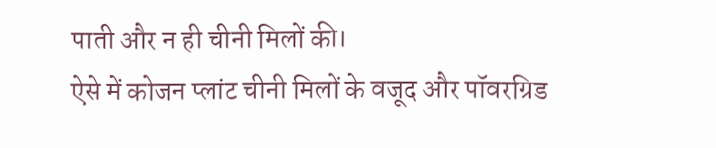पाती और न ही चीनी मिलों की।
ऐसे में कोजन प्लांट चीनी मिलों के वजूद और पॉवरग्रिड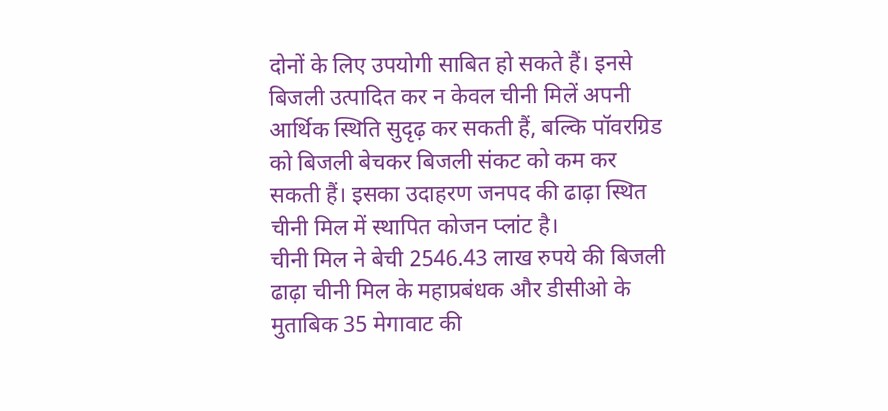दोनों के लिए उपयोगी साबित हो सकते हैं। इनसे बिजली उत्पादित कर न केवल चीनी मिलें अपनी आर्थिक स्थिति सुदृढ़ कर सकती हैं, बल्कि पॉवरग्रिड को बिजली बेचकर बिजली संकट को कम कर सकती हैं। इसका उदाहरण जनपद की ढाढ़ा स्थित चीनी मिल में स्थापित कोजन प्लांट है।
चीनी मिल ने बेची 2546.43 लाख रुपये की बिजली
ढाढ़ा चीनी मिल के महाप्रबंधक और डीसीओ के मुताबिक 35 मेगावाट की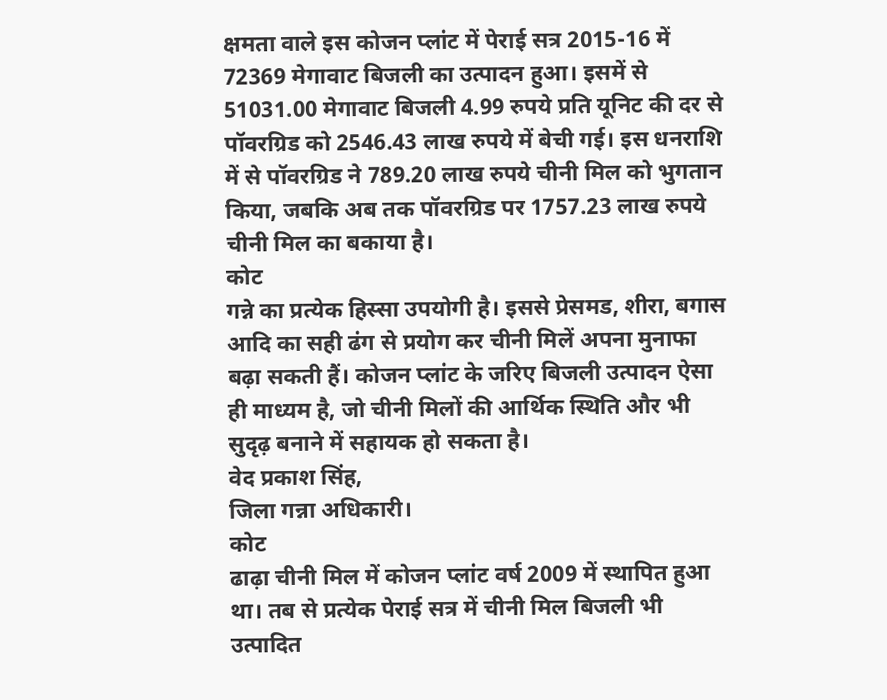क्षमता वाले इस कोजन प्लांट में पेराई सत्र 2015-16 में 72369 मेगावाट बिजली का उत्पादन हुआ। इसमें से 51031.00 मेगावाट बिजली 4.99 रुपये प्रति यूनिट की दर से पॉवरग्रिड को 2546.43 लाख रुपये में बेची गई। इस धनराशि में से पॉवरग्रिड ने 789.20 लाख रुपये चीनी मिल को भुगतान किया, जबकि अब तक पॉवरग्रिड पर 1757.23 लाख रुपये चीनी मिल का बकाया है।
कोट
गन्ने का प्रत्येक हिस्सा उपयोगी है। इससे प्रेसमड, शीरा, बगास आदि का सही ढंग से प्रयोग कर चीनी मिलें अपना मुनाफा बढ़ा सकती हैं। कोजन प्लांट के जरिए बिजली उत्पादन ऐसा ही माध्यम है, जो चीनी मिलों की आर्थिक स्थिति और भी सुदृढ़ बनाने में सहायक हो सकता है।
वेद प्रकाश सिंह,
जिला गन्ना अधिकारी।
कोट
ढाढ़ा चीनी मिल में कोजन प्लांट वर्ष 2009 में स्थापित हुआ था। तब से प्रत्येक पेराई सत्र में चीनी मिल बिजली भी उत्पादित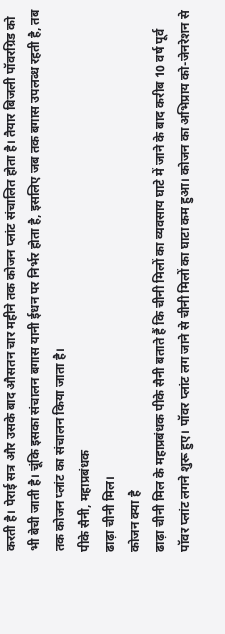करती है। पेराई सत्र और उसके बाद औसतन चार महीने तक कोजन प्लांट संचालित होता है। तैयार बिजली पॉवरग्रिड को भी बेची जाती है। चूंकि इसका संचालन बगास यानी ईधन पर निर्भर होता है, इसलिए जब तक बगास उपलब्ध रहती है, तब तक कोजन प्लांट का संचालन किया जाता है।
पीके सैनी, महाप्रबंधक
ढाढ़ा चीनी मिल।
कोजन क्या है
ढाढ़ा चीनी मिल के महाप्रबंधक पीके सैनी बताते हैं कि चीनी मिलों का व्यवसाय घाटे में जाने के बाद करीब 10 वर्ष पूर्व पॉवर प्लांट लगने शुरू हुए। पॉवर प्लांट लग जाने से चीनी मिलों का घाटा कम हुआ। कोजन का अभिप्राय को-जेनरेशन से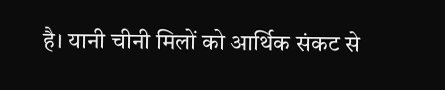है। यानी चीनी मिलों को आर्थिक संकट से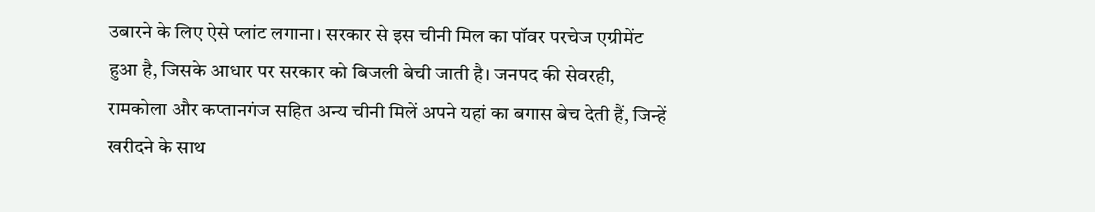उबारने के लिए ऐसे प्लांट लगाना। सरकार से इस चीनी मिल का पॉवर परचेज एग्रीमेंट हुआ है, जिसके आधार पर सरकार को बिजली बेची जाती है। जनपद की सेवरही, रामकोला और कप्तानगंज सहित अन्य चीनी मिलें अपने यहां का बगास बेच देती हैं, जिन्हें खरीदने के साथ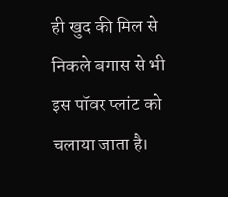ही खुद की मिल से निकले बगास से भी इस पॉवर प्लांट को चलाया जाता है।